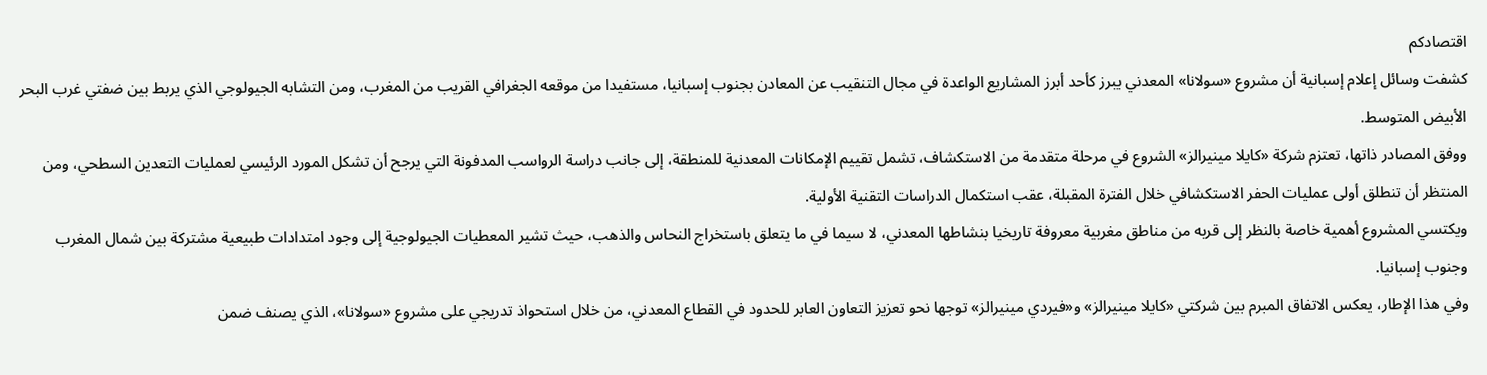اقتصادكم
كشفت وسائل إعلام إسبانية أن مشروع «سولانا» المعدني يبرز كأحد أبرز المشاريع الواعدة في مجال التنقيب عن المعادن بجنوب إسبانيا، مستفيدا من موقعه الجغرافي القريب من المغرب، ومن التشابه الجيولوجي الذي يربط بين ضفتي غرب البحر الأبيض المتوسط.
ووفق المصادر ذاتها، تعتزم شركة «كايلا مينيرالز» الشروع في مرحلة متقدمة من الاستكشاف، تشمل تقييم الإمكانات المعدنية للمنطقة، إلى جانب دراسة الرواسب المدفونة التي يرجح أن تشكل المورد الرئيسي لعمليات التعدين السطحي، ومن المنتظر أن تنطلق أولى عمليات الحفر الاستكشافي خلال الفترة المقبلة، عقب استكمال الدراسات التقنية الأولية.
ويكتسي المشروع أهمية خاصة بالنظر إلى قربه من مناطق مغربية معروفة تاريخيا بنشاطها المعدني، لا سيما في ما يتعلق باستخراج النحاس والذهب، حيث تشير المعطيات الجيولوجية إلى وجود امتدادات طبيعية مشتركة بين شمال المغرب وجنوب إسبانيا.
وفي هذا الإطار، يعكس الاتفاق المبرم بين شركتي «كايلا مينيرالز» و«فيردي مينيرالز» توجها نحو تعزيز التعاون العابر للحدود في القطاع المعدني، من خلال استحواذ تدريجي على مشروع «سولانا»، الذي يصنف ضمن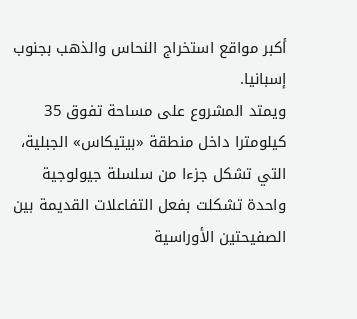أكبر مواقع استخراج النحاس والذهب بجنوب إسبانيا.
ويمتد المشروع على مساحة تفوق 35 كيلومترا داخل منطقة «بيتيكاس» الجبلية، التي تشكل جزءا من سلسلة جيولوجية واحدة تشكلت بفعل التفاعلات القديمة بين الصفيحتين الأوراسية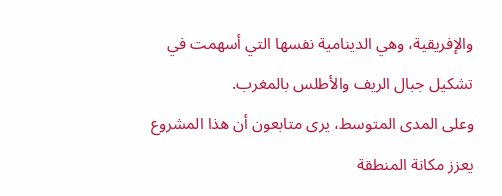والإفريقية، وهي الدينامية نفسها التي أسهمت في تشكيل جبال الريف والأطلس بالمغرب.
وعلى المدى المتوسط، يرى متابعون أن هذا المشروع يعزز مكانة المنطقة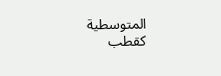المتوسطية كقطب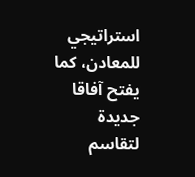استراتيجي للمعادن، كما يفتح آفاقا جديدة لتقاسم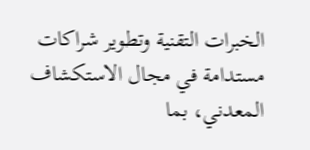الخبرات التقنية وتطوير شراكات مستدامة في مجال الاستكشاف المعدني، بما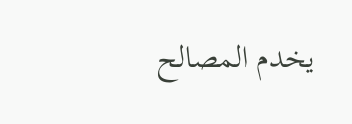يخدم المصالح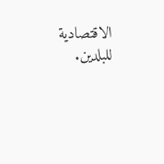الاقتصادية للبلدين.